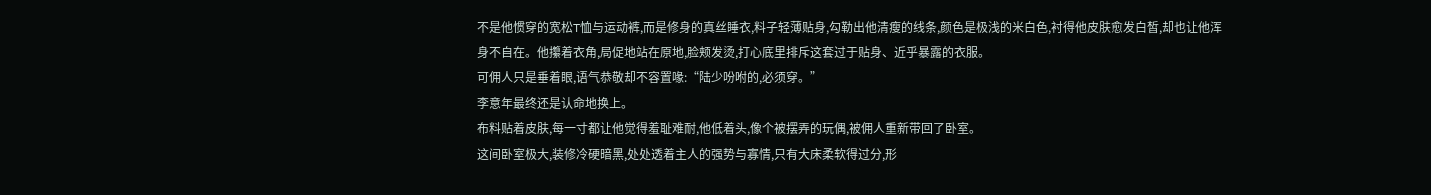不是他惯穿的宽松T恤与运动裤,而是修身的真丝睡衣,料子轻薄贴身,勾勒出他清瘦的线条,颜色是极浅的米白色,衬得他皮肤愈发白皙,却也让他浑身不自在。他攥着衣角,局促地站在原地,脸颊发烫,打心底里排斥这套过于贴身、近乎暴露的衣服。
可佣人只是垂着眼,语气恭敬却不容置喙:“陆少吩咐的,必须穿。”
李意年最终还是认命地换上。
布料贴着皮肤,每一寸都让他觉得羞耻难耐,他低着头,像个被摆弄的玩偶,被佣人重新带回了卧室。
这间卧室极大,装修冷硬暗黑,处处透着主人的强势与寡情,只有大床柔软得过分,形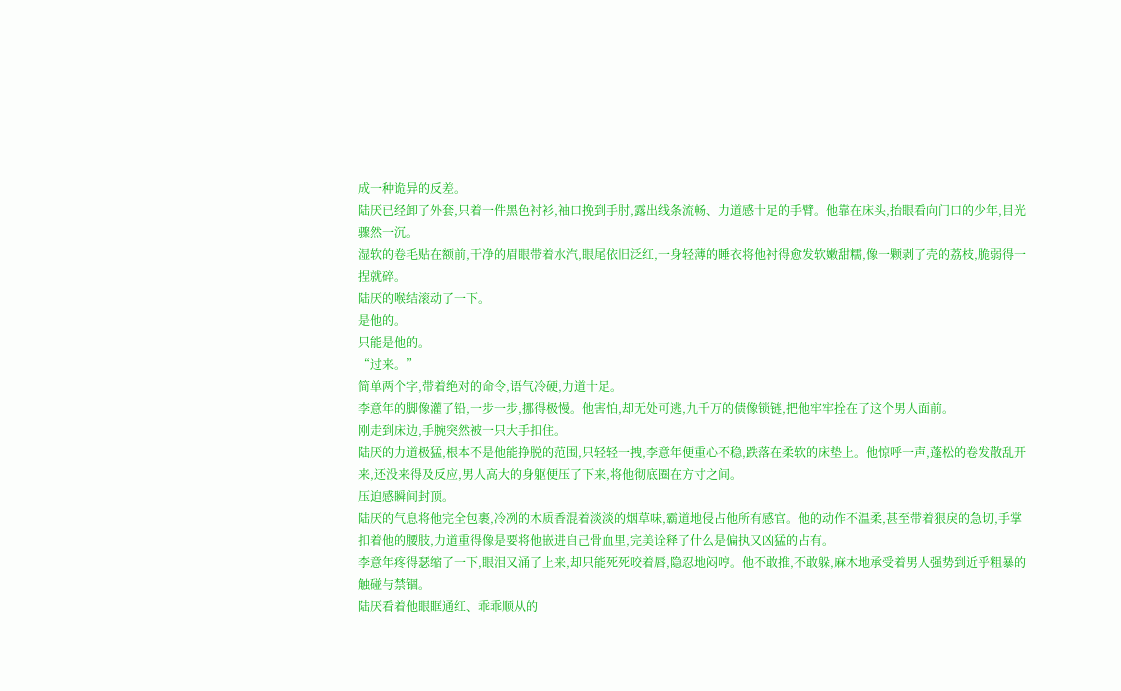成一种诡异的反差。
陆厌已经卸了外套,只着一件黑色衬衫,袖口挽到手肘,露出线条流畅、力道感十足的手臂。他靠在床头,抬眼看向门口的少年,目光骤然一沉。
湿软的卷毛贴在额前,干净的眉眼带着水汽,眼尾依旧泛红,一身轻薄的睡衣将他衬得愈发软嫩甜糯,像一颗剥了壳的荔枝,脆弱得一捏就碎。
陆厌的喉结滚动了一下。
是他的。
只能是他的。
“过来。”
简单两个字,带着绝对的命令,语气冷硬,力道十足。
李意年的脚像灌了铅,一步一步,挪得极慢。他害怕,却无处可逃,九千万的债像锁链,把他牢牢拴在了这个男人面前。
刚走到床边,手腕突然被一只大手扣住。
陆厌的力道极猛,根本不是他能挣脱的范围,只轻轻一拽,李意年便重心不稳,跌落在柔软的床垫上。他惊呼一声,蓬松的卷发散乱开来,还没来得及反应,男人高大的身躯便压了下来,将他彻底圈在方寸之间。
压迫感瞬间封顶。
陆厌的气息将他完全包裹,冷冽的木质香混着淡淡的烟草味,霸道地侵占他所有感官。他的动作不温柔,甚至带着狠戾的急切,手掌扣着他的腰肢,力道重得像是要将他嵌进自己骨血里,完美诠释了什么是偏执又凶猛的占有。
李意年疼得瑟缩了一下,眼泪又涌了上来,却只能死死咬着唇,隐忍地闷哼。他不敢推,不敢躲,麻木地承受着男人强势到近乎粗暴的触碰与禁锢。
陆厌看着他眼眶通红、乖乖顺从的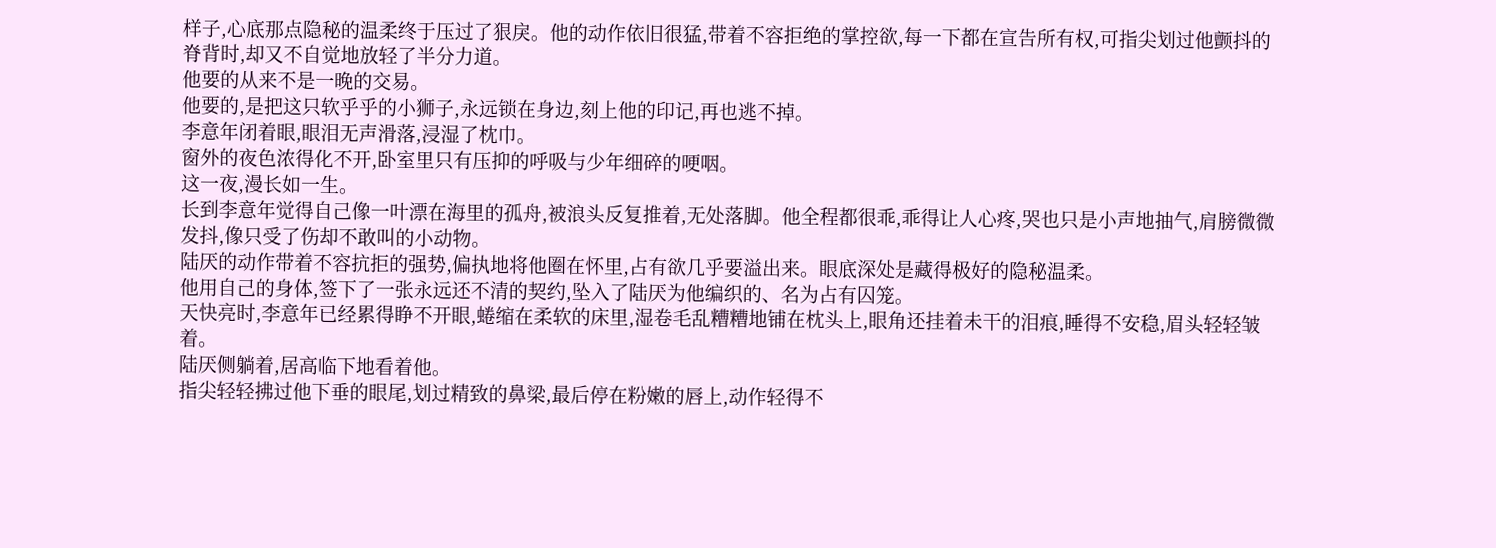样子,心底那点隐秘的温柔终于压过了狠戾。他的动作依旧很猛,带着不容拒绝的掌控欲,每一下都在宣告所有权,可指尖划过他颤抖的脊背时,却又不自觉地放轻了半分力道。
他要的从来不是一晚的交易。
他要的,是把这只软乎乎的小狮子,永远锁在身边,刻上他的印记,再也逃不掉。
李意年闭着眼,眼泪无声滑落,浸湿了枕巾。
窗外的夜色浓得化不开,卧室里只有压抑的呼吸与少年细碎的哽咽。
这一夜,漫长如一生。
长到李意年觉得自己像一叶漂在海里的孤舟,被浪头反复推着,无处落脚。他全程都很乖,乖得让人心疼,哭也只是小声地抽气,肩膀微微发抖,像只受了伤却不敢叫的小动物。
陆厌的动作带着不容抗拒的强势,偏执地将他圈在怀里,占有欲几乎要溢出来。眼底深处是藏得极好的隐秘温柔。
他用自己的身体,签下了一张永远还不清的契约,坠入了陆厌为他编织的、名为占有囚笼。
天快亮时,李意年已经累得睁不开眼,蜷缩在柔软的床里,湿卷毛乱糟糟地铺在枕头上,眼角还挂着未干的泪痕,睡得不安稳,眉头轻轻皱着。
陆厌侧躺着,居高临下地看着他。
指尖轻轻拂过他下垂的眼尾,划过精致的鼻梁,最后停在粉嫩的唇上,动作轻得不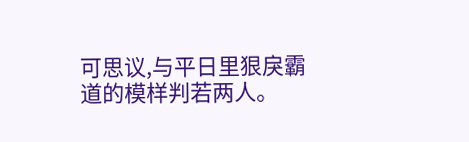可思议,与平日里狠戾霸道的模样判若两人。